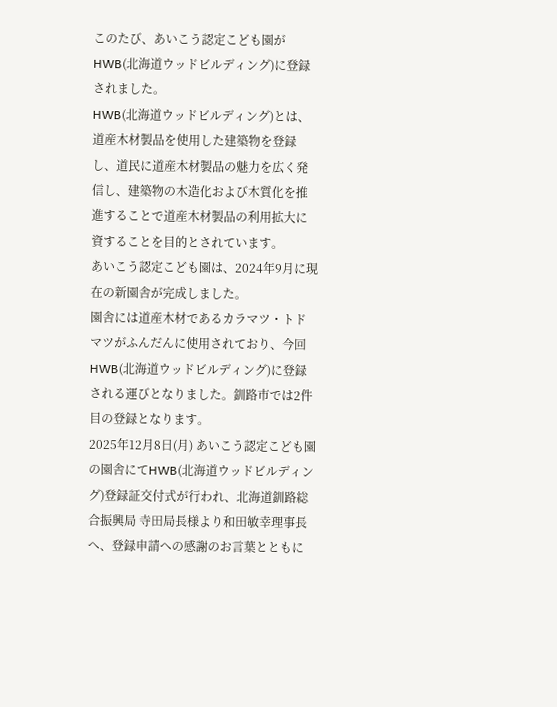このたび、あいこう認定こども園がHWB(北海道ウッドビルディング)に登録されました。
HWB(北海道ウッドビルディング)とは、道産木材製品を使用した建築物を登録し、道民に道産木材製品の魅力を広く発信し、建築物の木造化および木質化を推進することで道産木材製品の利用拡大に資することを目的とされています。
あいこう認定こども園は、2024年9月に現在の新園舎が完成しました。
園舎には道産木材であるカラマツ・トドマツがふんだんに使用されており、今回HWB(北海道ウッドビルディング)に登録される運びとなりました。釧路市では2件目の登録となります。
2025年12月8日(月) あいこう認定こども園の園舎にてHWB(北海道ウッドビルディング)登録証交付式が行われ、北海道釧路総合振興局 寺田局長様より和田敏幸理事長へ、登録申請への感謝のお言葉とともに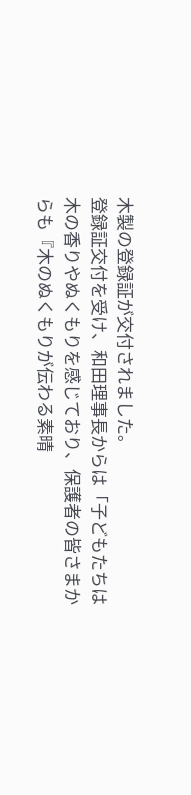木製の登録証が交付されました。
登録証交付を受け、和田理事長からは「子どもたちは木の香りやぬくもりを感じており、保護者の皆さまからも『木のぬくもりが伝わる素晴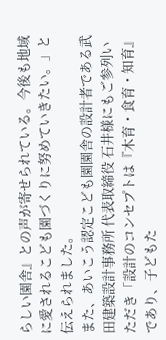らしい園舎』との声が寄せられている。今後も地域に愛されるこども園づくりに努めていきたい。」と伝えられました。
また、あいこう認定こども園園舎の設計者である武田建築設計事務所 代表取締役 石井様にもご参列いただき「設計のコンセプトは『木育・食育・知育』であり、子どもた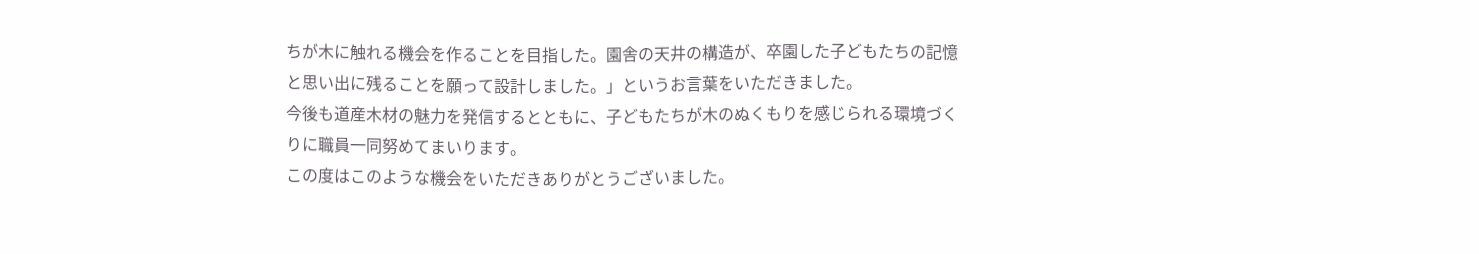ちが木に触れる機会を作ることを目指した。園舎の天井の構造が、卒園した子どもたちの記憶と思い出に残ることを願って設計しました。」というお言葉をいただきました。
今後も道産木材の魅力を発信するとともに、子どもたちが木のぬくもりを感じられる環境づくりに職員一同努めてまいります。
この度はこのような機会をいただきありがとうございました。